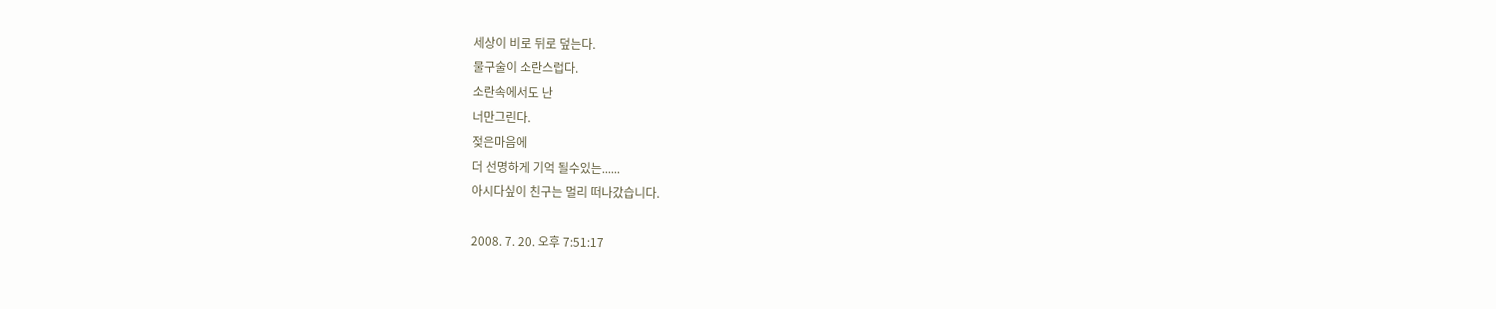세상이 비로 뒤로 덮는다.
물구술이 소란스럽다.
소란속에서도 난
너만그린다.
젖은마음에
더 선명하게 기억 될수있는......
아시다싶이 친구는 멀리 떠나갔습니다.

2008. 7. 20. 오후 7:51:17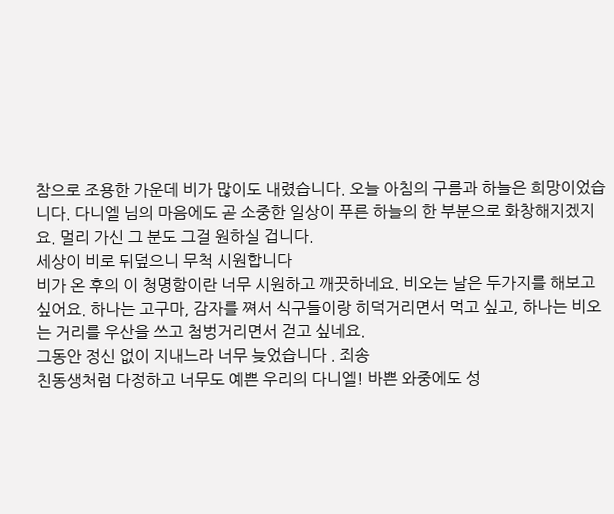참으로 조용한 가운데 비가 많이도 내렸습니다. 오늘 아침의 구름과 하늘은 희망이었습니다. 다니엘 님의 마음에도 곧 소중한 일상이 푸른 하늘의 한 부분으로 화창해지겠지요. 멀리 가신 그 분도 그걸 원하실 겁니다.
세상이 비로 뒤덮으니 무척 시원합니다
비가 온 후의 이 청명함이란 너무 시원하고 깨끗하네요. 비오는 날은 두가지를 해보고 싶어요. 하나는 고구마, 감자를 쪄서 식구들이랑 히덕거리면서 먹고 싶고, 하나는 비오는 거리를 우산을 쓰고 첨벙거리면서 걷고 싶네요.
그동안 정신 없이 지내느라 너무 늦었습니다 . 죄송
친동생처럼 다정하고 너무도 예쁜 우리의 다니엘! 바쁜 와중에도 성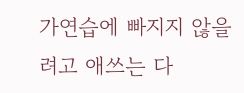가연습에 빠지지 않을려고 애쓰는 다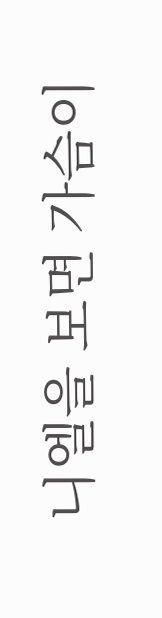니엘을 보면 가슴이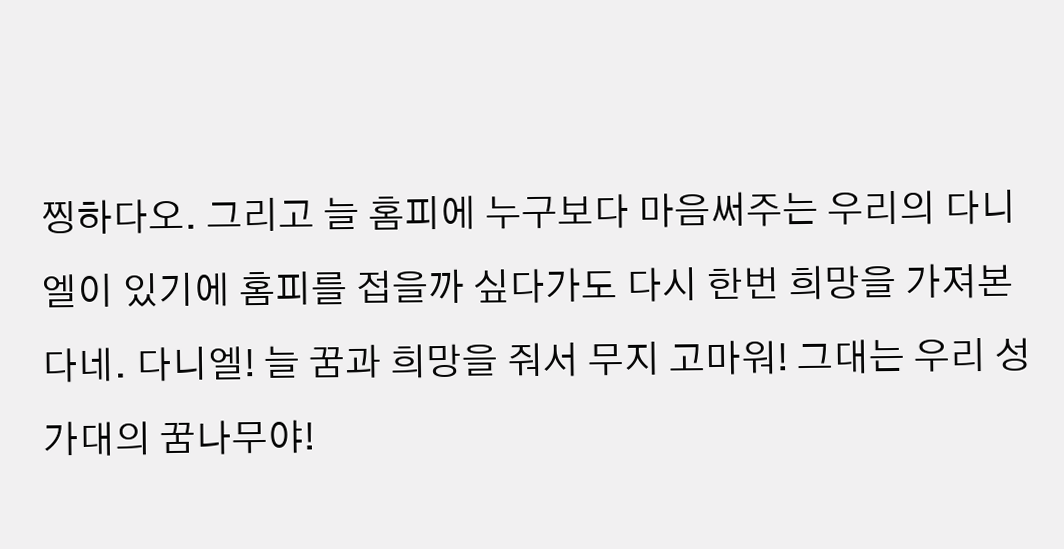찡하다오. 그리고 늘 홈피에 누구보다 마음써주는 우리의 다니엘이 있기에 홈피를 접을까 싶다가도 다시 한번 희망을 가져본다네. 다니엘! 늘 꿈과 희망을 줘서 무지 고마워! 그대는 우리 성가대의 꿈나무야!